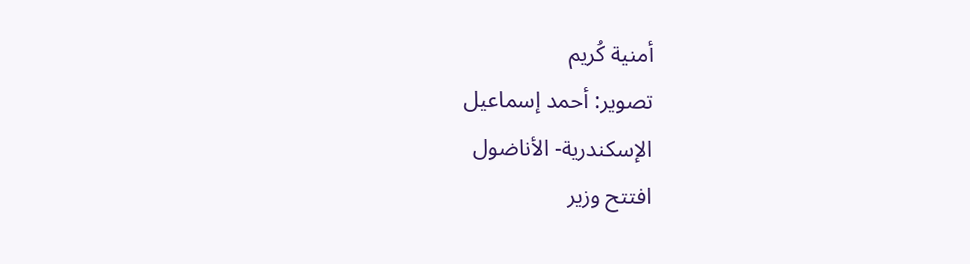أمنية كُريم
تصوير: أحمد إسماعيل
الإسكندرية- الأناضول
افتتح وزير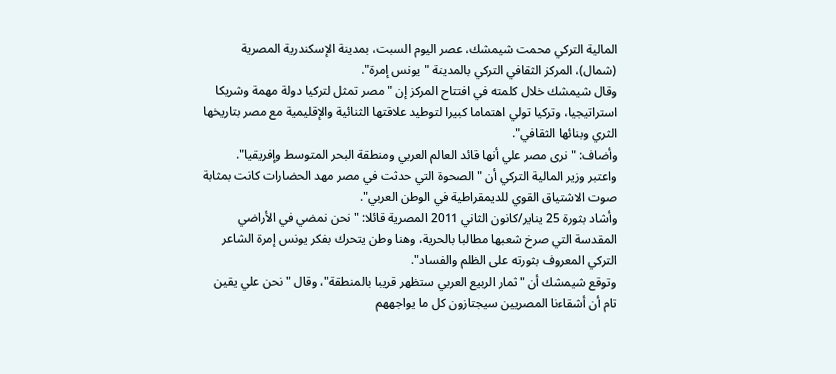المالية التركي محمت شيمشك، عصر اليوم السبت، بمدينة الإسكندرية المصرية (شمال)، المركز الثقافي التركي بالمدينة "يونس إمرة".
وقال شيمشك خلال كلمته في افتتاح المركز إن "مصر تمثل لتركيا دولة مهمة وشريكا استراتيجيا، وتركيا تولي اهتماما كبيرا لتوطيد علاقتها الثنائية والإقليمية مع مصر بتاريخها الثري وبنائها الثقافي".
وأضاف: "نرى مصر علي أنها قائد العالم العربي ومنطقة البحر المتوسط وإفريقيا".
واعتبر وزير المالية التركي أن "الصحوة التي حدثت في مصر مهد الحضارات كانت بمثابة صوت الاشتياق القوي للديمقراطية في الوطن العربي".
وأشاد بثورة 25 يناير/كانون الثاني 2011 المصرية قائلا: "نحن نمضي في الأراضي المقدسة التي صرخ شعبها مطالبا بالحرية، وهنا وطن يتحرك بفكر يونس إمرة الشاعر التركي المعروف بثورته على الظلم والفساد".
وتوقع شيمشك أن "ثمار الربيع العربي ستظهر قريبا بالمنطقة"، وقال "نحن علي يقين تام أن أشقاءنا المصريين سيجتازون كل ما يواجههم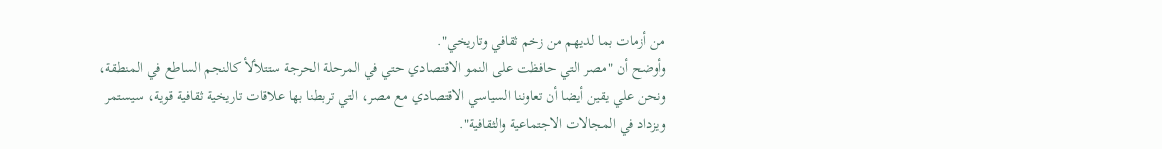من أزمات بما لديهم من زخم ثقافي وتاريخي".
وأوضح أن "مصر التي حافظت على النمو الاقتصادي حتي في المرحلة الحرجة ستتلألأ كالنجم الساطع في المنطقة، ونحن علي يقين أيضا أن تعاوننا السياسي الاقتصادي مع مصر، التي تربطنا بها علاقات تاريخية ثقافية قوية، سيستمر ويزداد في المجالات الاجتماعية والثقافية".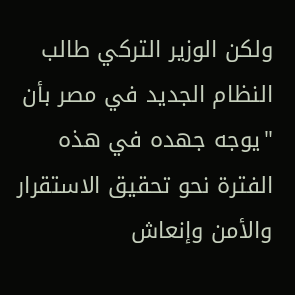ولكن الوزير التركي طالب النظام الجديد في مصر بأن "يوجه جهده في هذه الفترة نحو تحقيق الاستقرار والأمن وإنعاش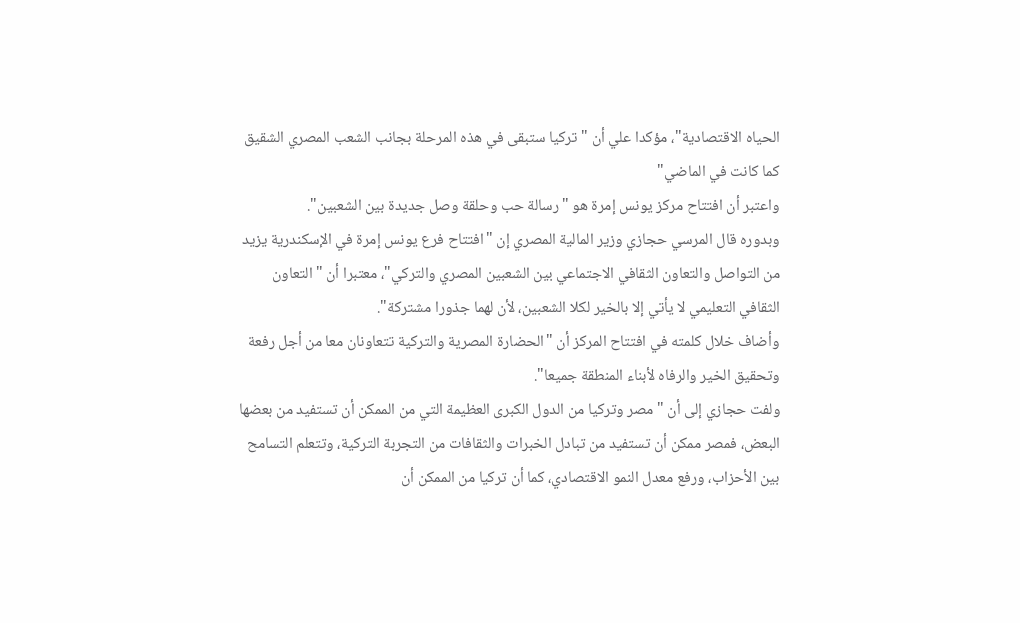الحياه الاقتصادية"، مؤكدا علي أن "تركيا ستبقى في هذه المرحلة بجانب الشعب المصري الشقيق كما كانت في الماضي"
واعتبر أن افتتاح مركز يونس إمرة هو "رسالة حب وحلقة وصل جديدة بين الشعبين".
وبدوره قال المرسي حجازي وزير المالية المصري إن "افتتاح فرع يونس إمرة في الإسكندرية يزيد من التواصل والتعاون الثقافي الاجتماعي بين الشعبين المصري والتركي"، معتبرا أن "التعاون الثقافي التعليمي لا يأتي إلا بالخير لكلا الشعبين، لأن لهما جذورا مشتركة".
وأضاف خلال كلمته في افتتاح المركز أن "الحضارة المصرية والتركية تتعاونان معا من أجل رفعة وتحقيق الخير والرفاه لأبناء المنطقة جميعا".
ولفت حجازي إلى أن "مصر وتركيا من الدول الكبرى العظيمة التي من الممكن أن تستفيد من بعضها البعض، فمصر ممكن أن تستفيد من تبادل الخبرات والثقافات من التجربة التركية، وتتعلم التسامح بين الأحزاب، ورفع معدل النمو الاقتصادي، كما أن تركيا من الممكن أن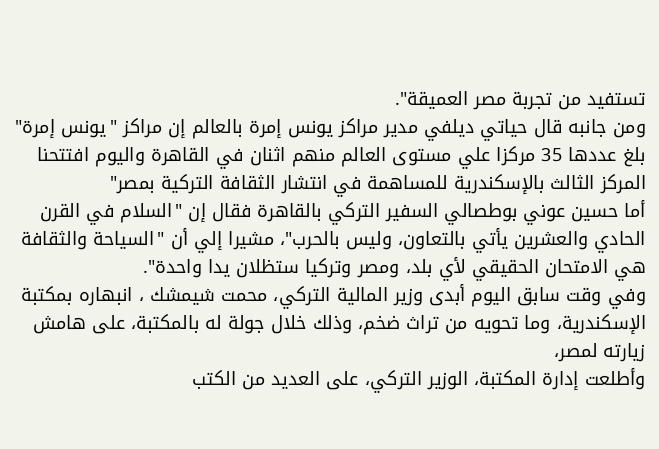تستفيد من تجربة مصر العميقة".
ومن جانبه قال حياتي ديلفي مدير مراكز يونس إمرة بالعالم إن مراكز "يونس إمرة" بلغ عددها 35 مركزا علي مستوى العالم منهم اثنان في القاهرة واليوم افتتحنا المركز الثالث بالإسكندرية للمساهمة في انتشار الثقافة التركية بمصر"
أما حسين عوني بوطصالي السفير التركي بالقاهرة فقال إن "السلام في القرن الحادي والعشرين يأتي بالتعاون، وليس بالحرب"، مشيرا إلي أن "السياحة والثقافة هي الامتحان الحقيقي لأي بلد، ومصر وتركيا ستظلان يدا واحدة".
وفي وقت سابق اليوم أبدى وزير المالية التركي، محمت شيمشك ، انبهاره بمكتبة الإسكندرية، وما تحويه من تراث ضخم، وذلك خلال جولة له بالمكتبة، على هامش زيارته لمصر،
وأطلعت إدارة المكتبة، الوزير التركي، على العديد من الكتب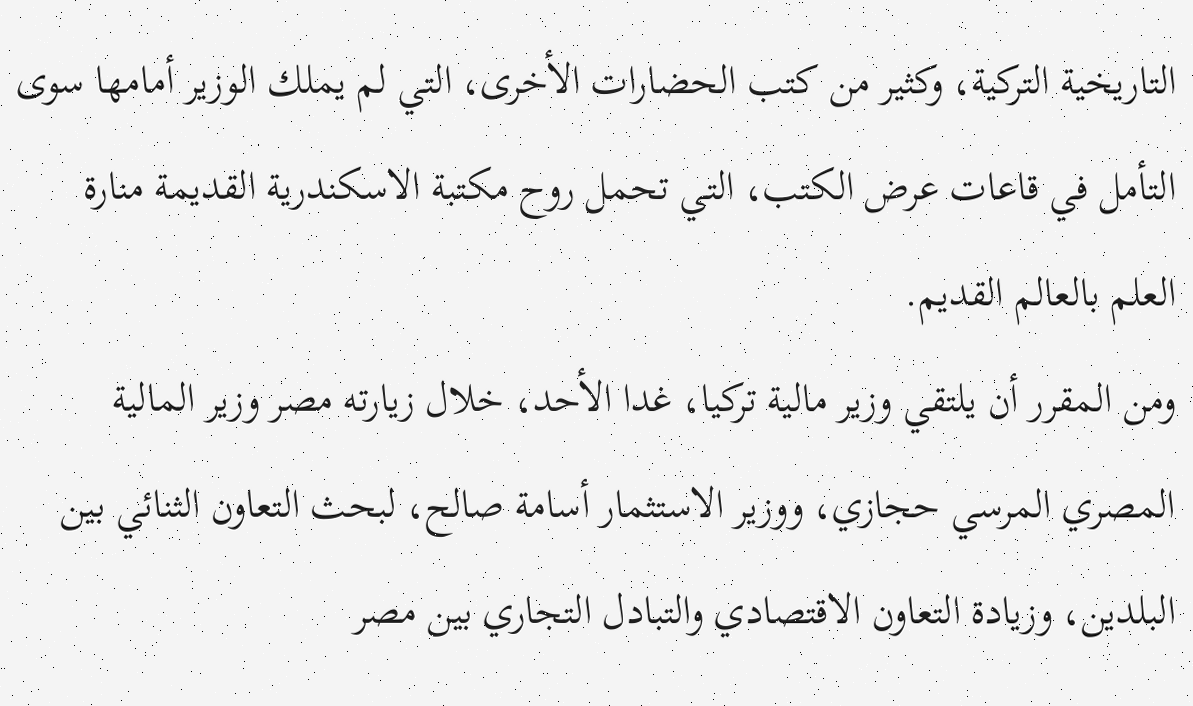التاريخية التركية، وكثير من كتب الحضارات الأخرى، التي لم يملك الوزير أمامها سوى التأمل في قاعات عرض الكتب، التي تحمل روح مكتبة الاسكندرية القديمة منارة العلم بالعالم القديم.
ومن المقرر أن يلتقي وزير مالية تركيا، غدا الأحد، خلال زيارته مصر وزير المالية المصري المرسي حجازي، ووزير الاستثمار أسامة صالح، لبحث التعاون الثنائي بين البلدين، وزيادة التعاون الاقتصادي والتبادل التجاري بين مصر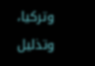وتركيا، وتذليل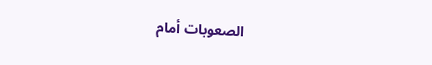الصعوبات أمام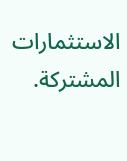الاستثمارات المشتركة.